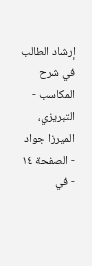إرشاد الطالب في شرح المكاسب - التبريزي، الميرزا جواد - الصفحة ١٤ - في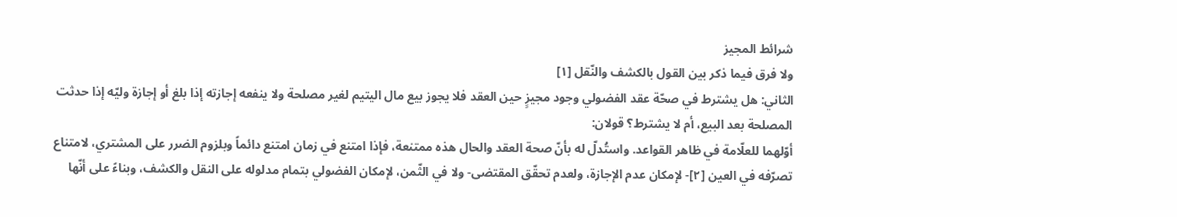شرائط المجيز
ولا فرق فيما ذكر بين القول بالكشف والنّقل [١]
الثاني: هل يشترط في صحّة عقد الفضولي وجود مجيزٍ حين العقد فلا يجوز بيع مال اليتيم لغير مصلحة ولا ينفعه إجازته إذا بلغ أو إجازة وليّه إذا حدثت المصلحة بعد البيع، أم لا يشترط؟ قولان:
أوّلهما للعلّامة في ظاهر القواعد. واستُدلّ له بأنّ صحة العقد والحال هذه ممتنعة، فإذا امتنع في زمان امتنع دائماً وبلزوم الضرر على المشتري، لامتناع تصرّفه في العين [٢]- لإمكان عدم الإجازة، ولعدم تحقّق المقتضى- ولا في الثّمن، لإمكان الفضولي بتمام مدلوله على النقل والكشف، وبناءً على أنّها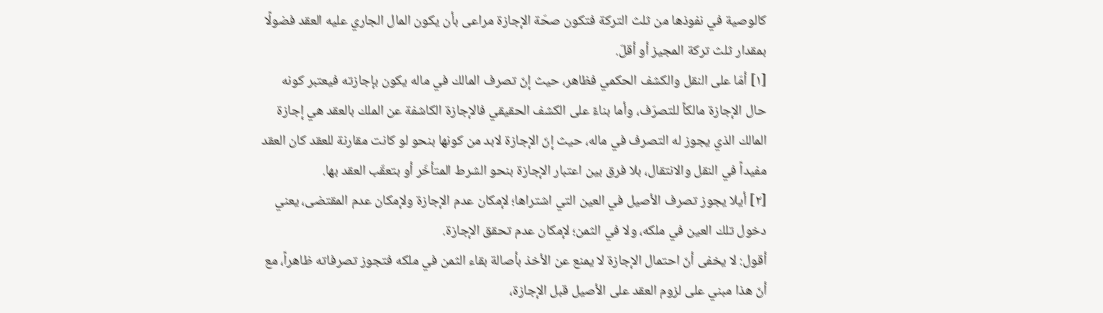كالوصية في نفوذها من ثلث التركة فتكون صحّة الإجازة مراعى بأن يكون المال الجاري عليه العقد فضولًا بمقدار ثلث تركة المجيز أو أقلّ.
[١] أمّا على النقل والكشف الحكمي فظاهر، حيث إنّ تصرف المالك في ماله يكون بإجازته فيعتبر كونه حال الإجازة مالكاً للتصرّف، وأما بناءً على الكشف الحقيقي فالإجازة الكاشفة عن الملك بالعقد هي إجازة المالك الذي يجوز له التصرف في ماله، حيث إنّ الإجازة لابد من كونها بنحو لو كانت مقارنة للعقد كان العقد مفيداً في النقل والانتقال، بلا فرق بين اعتبار الإجازة بنحو الشرط المتأخّر أو بتعقّب العقد بها.
[٢] أيلا يجوز تصرف الأصيل في العين التي اشتراها؛ لإمكان عدم الإجازة ولإمكان عدم المقتضى، يعني دخول تلك العين في ملكه، ولا في الثمن؛ لإمكان عدم تحقق الإجازة.
أقول: لا يخفى أنّ احتمال الإجازة لا يمنع عن الأخذ بأصالة بقاء الثمن في ملكه فتجوز تصرفاته ظاهراً، مع أنّ هذا مبني على لزوم العقد على الأصيل قبل الإجازة،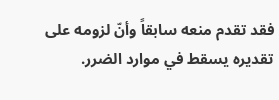فقد تقدم منعه سابقاً وأنّ لزومه على تقديره يسقط في موارد الضرر.